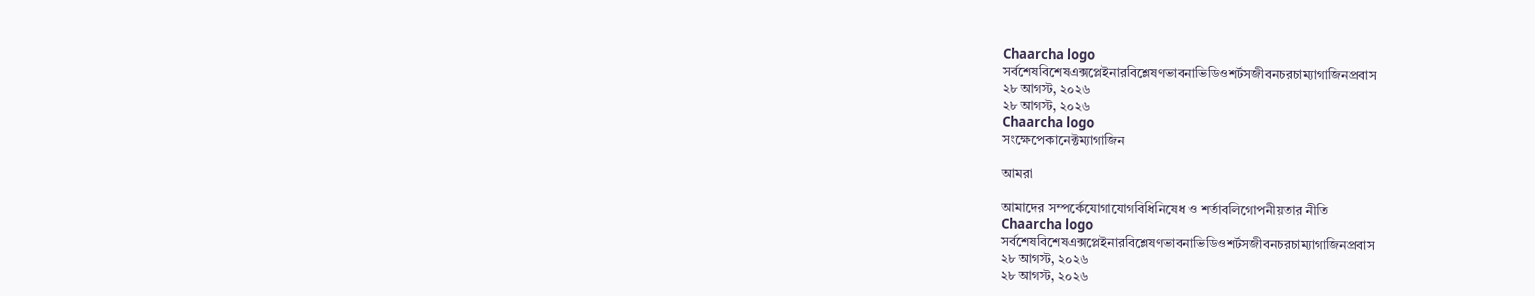Chaarcha logo
সর্বশেষবিশেষএক্সপ্লেইনারবিশ্লেষণভাবনাভিডিওশর্টসজীবনচরচাম্যাগাজিনপ্রবাস
২৮ আগস্ট, ২০২৬
২৮ আগস্ট, ২০২৬
Chaarcha logo
সংক্ষেপেকানেক্টম্যাগাজিন

আমরা

আমাদের সম্পর্কেযোগাযোগবিধিনিষেধ ও শর্তাবলিগোপনীয়তার নীতি
Chaarcha logo
সর্বশেষবিশেষএক্সপ্লেইনারবিশ্লেষণভাবনাভিডিওশর্টসজীবনচরচাম্যাগাজিনপ্রবাস
২৮ আগস্ট, ২০২৬
২৮ আগস্ট, ২০২৬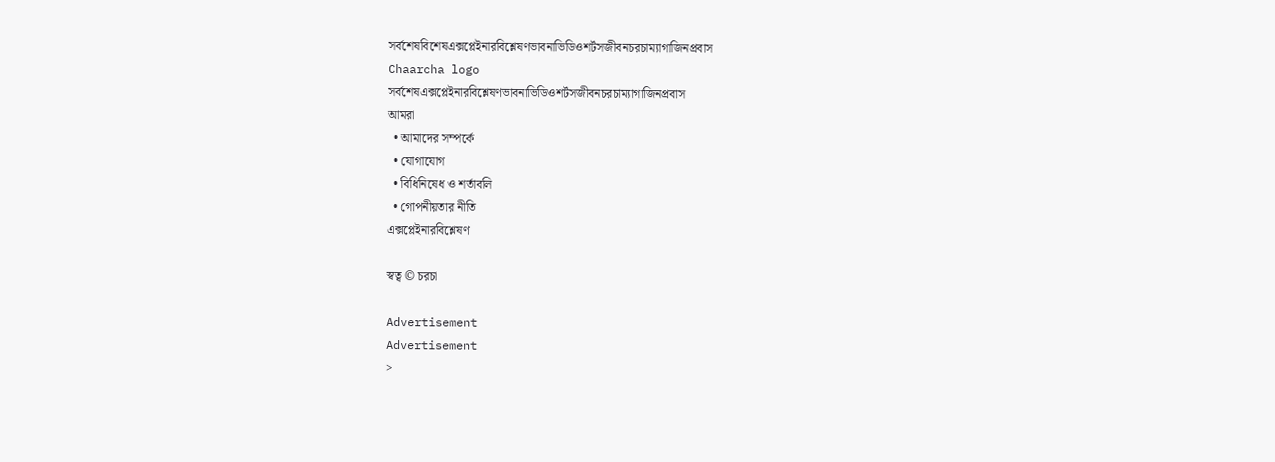সর্বশেষবিশেষএক্সপ্লেইনারবিশ্লেষণভাবনাভিডিওশর্টসজীবনচরচাম্যাগাজিনপ্রবাস
Chaarcha logo
সর্বশেষএক্সপ্লেইনারবিশ্লেষণভাবনাভিডিওশর্টসজীবনচরচাম্যাগাজিনপ্রবাস
আমরা
  • আমাদের সম্পর্কে
  • যোগাযোগ
  • বিধিনিষেধ ও শর্তাবলি
  • গোপনীয়তার নীতি
এক্সপ্লেইনারবিশ্লেষণ

স্বত্ব © চরচা

Advertisement
Advertisement
>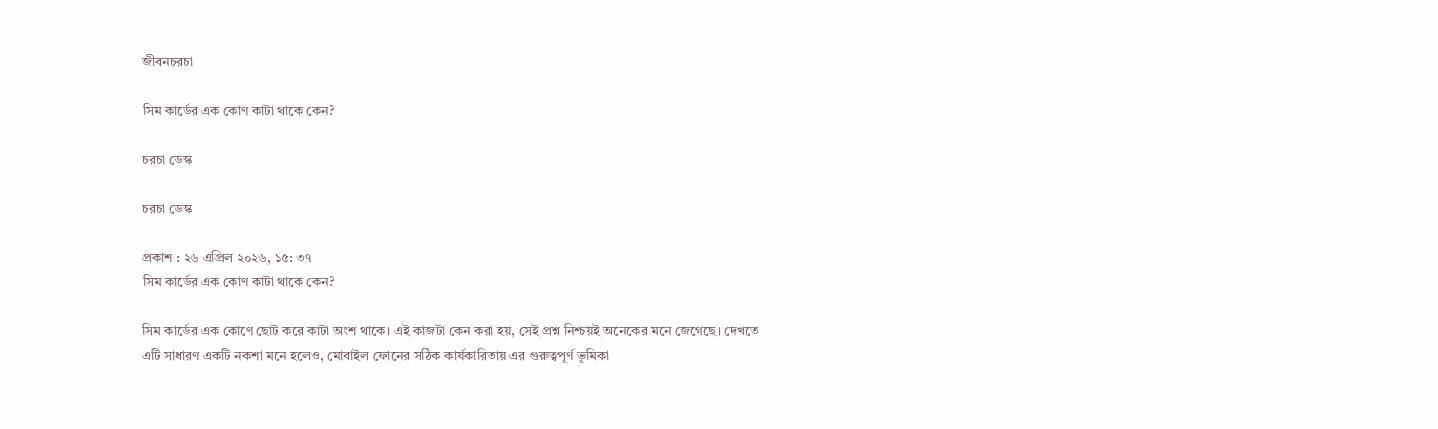জীবনচরচা

সিম কার্ডের এক কোণ কাটা থাকে কেন?

চরচা ডেস্ক

চরচা ডেস্ক

প্রকাশ : ২৬ এপ্রিল ২০২৬, ১৫: ৩৭
সিম কার্ডের এক কোণ কাটা থাকে কেন?

সিম কার্ডের এক কোণে ছোট করে কাটা অংশ থাকে। এই কাজটা কেন করা হয়, সেই প্রশ্ন নিশ্চয়ই অনেকের মনে জেগেছে। দেখতে এটি সাধারণ একটি নকশা মনে হলেও, মোবাইল ফোনের সঠিক কার্যকারিতায় এর গুরুত্বপূর্ণ ভূমিকা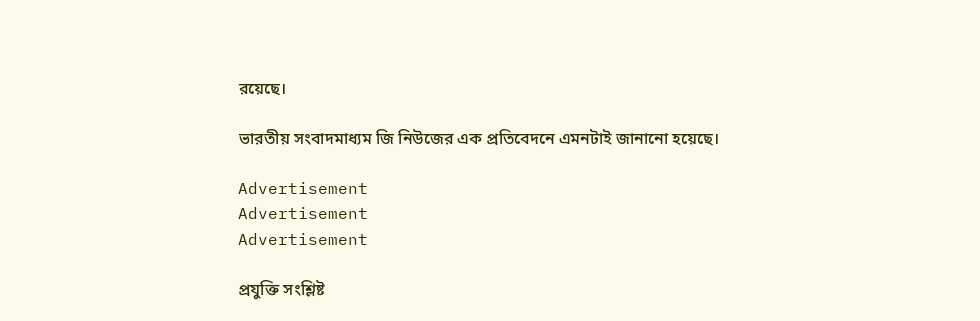রয়েছে।

ভারতীয় সংবাদমাধ্যম জি নিউজের এক প্রতিবেদনে এমনটাই জানানো হয়েছে।

Advertisement
Advertisement
Advertisement

প্রযুক্তি সংশ্লিষ্ট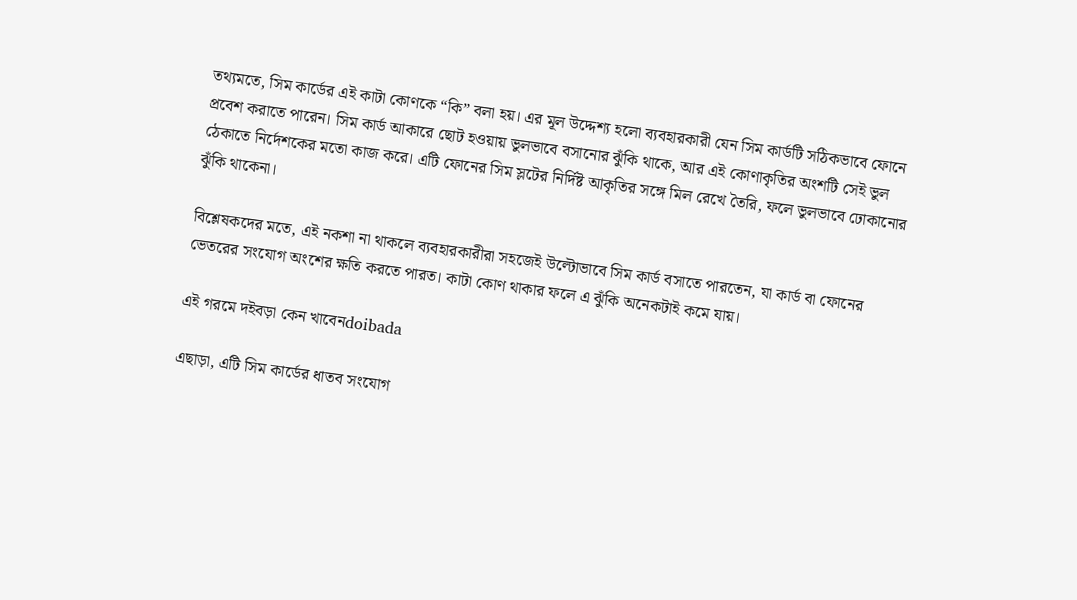তথ্যমতে, সিম কার্ডের এই কাটা কোণকে “কি” বলা হয়। এর মূল উদ্দেশ্য হলো ব্যবহারকারী যেন সিম কার্ডটি সঠিকভাবে ফোনে প্রবেশ করাতে পারেন। সিম কার্ড আকারে ছোট হওয়ায় ভুলভাবে বসানোর ঝুঁকি থাকে, আর এই কোণাকৃতির অংশটি সেই ভুল ঠেকাতে নির্দেশকের মতো কাজ করে। এটি ফোনের সিম স্লটের নির্দিষ্ট আকৃতির সঙ্গে মিল রেখে তৈরি, ফলে ভুলভাবে ঢোকানোর ঝুঁকি থাকেনা।

বিশ্লেষকদের মতে, এই নকশা না থাকলে ব্যবহারকারীরা সহজেই উল্টোভাবে সিম কার্ড বসাতে পারতেন, যা কার্ড বা ফোনের ভেতরের সংযোগ অংশের ক্ষতি করতে পারত। কাটা কোণ থাকার ফলে এ ঝুঁকি অনেকটাই কমে যায়।

এই গরমে দইবড়া কেন খাবেনdoibada

এছাড়া, এটি সিম কার্ডের ধাতব সংযোগ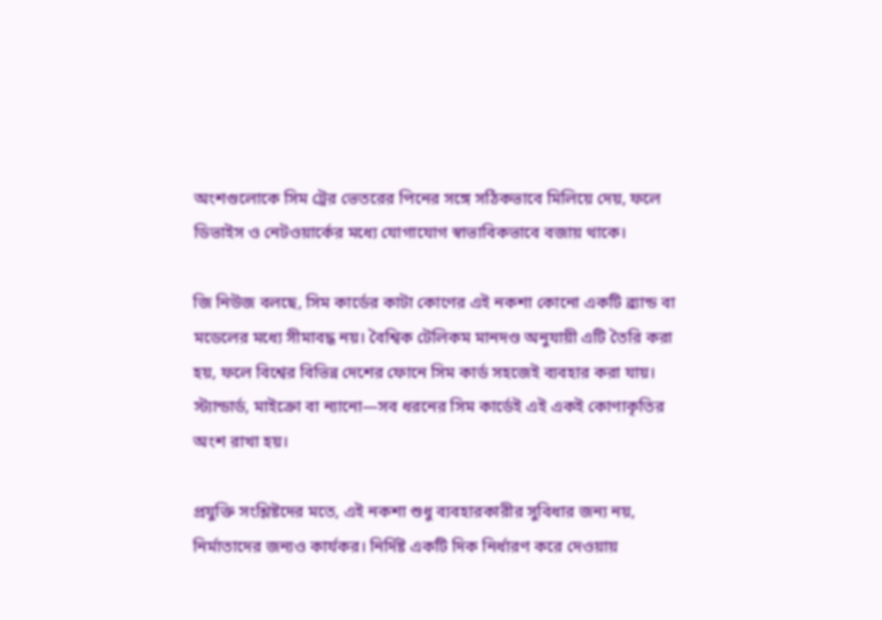অংশগুলোকে সিম ট্রের ভেতরের পিনের সঙ্গে সঠিকভাবে মিলিয়ে দেয়, ফলে ডিভাইস ও নেটওয়ার্কের মধ্যে যোগাযোগ স্বাভাবিকভাবে বজায় থাকে।

জি নিউজ বলছে, সিম কার্ডের কাটা কোণের এই নকশা কোনো একটি ব্র্যান্ড বা মডেলের মধ্যে সীমাবদ্ধ নয়। বৈশ্বিক টেলিকম মানদণ্ড অনুযায়ী এটি তৈরি করা হয়, ফলে বিশ্বের বিভিন্ন দেশের ফোনে সিম কার্ড সহজেই ব্যবহার করা যায়। স্ট্যান্ডার্ড, মাইক্রো বা ন্যানো—সব ধরনের সিম কার্ডেই এই একই কোণাকৃতির অংশ রাখা হয়।

প্রযুক্তি সংশ্লিষ্টদের মতে, এই নকশা শুধু ব্যবহারকারীর সুবিধার জন্য নয়, নির্মাতাদের জন্যও কার্যকর। নির্দিষ্ট একটি দিক নির্ধারণ করে দেওয়ায়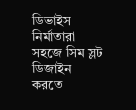ডিভাইস নির্মাতারা সহজে সিম স্লট ডিজাইন করতে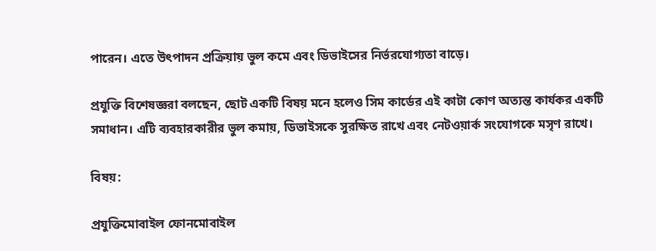পারেন। এতে উৎপাদন প্রক্রিয়ায় ভুল কমে এবং ডিভাইসের নির্ভরযোগ্যতা বাড়ে।

প্রযুক্তি বিশেষজ্ঞরা বলছেন, ছোট একটি বিষয় মনে হলেও সিম কার্ডের এই কাটা কোণ অত্যন্ত কার্যকর একটি সমাধান। এটি ব্যবহারকারীর ভুল কমায়, ডিভাইসকে সুরক্ষিত রাখে এবং নেটওয়ার্ক সংযোগকে মসৃণ রাখে।

বিষয়:

প্রযুক্তিমোবাইল ফোনমোবাইল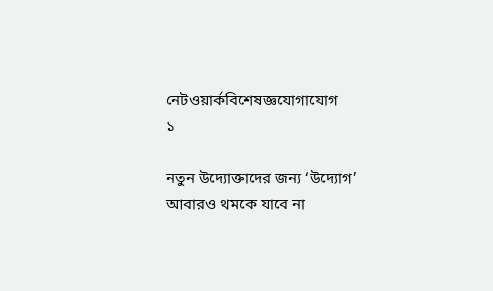নেটওয়ার্কবিশেষজ্ঞযোগাযোগ
১

নতুন উদ্যোক্তাদের জন্য ‘উদ্যোগ’ আবারও থমকে যাবে না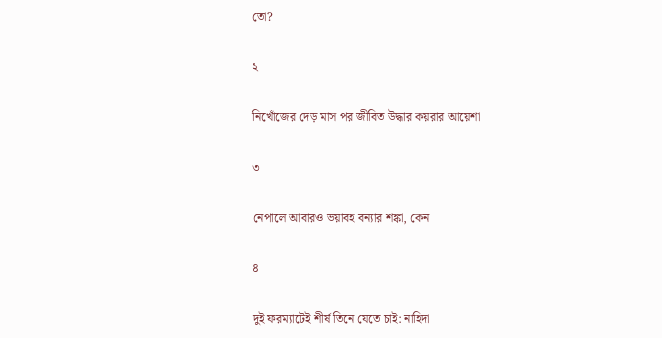তো?

২

নিখোঁজের দেড় মাস পর জীবিত উদ্ধার কয়রার আয়েশা

৩

নেপালে আবারও ভয়াবহ বন্যার শঙ্কা, কেন

৪

দুই ফরম্যাটেই শীর্ষ তিনে যেতে চাই: নাহিদা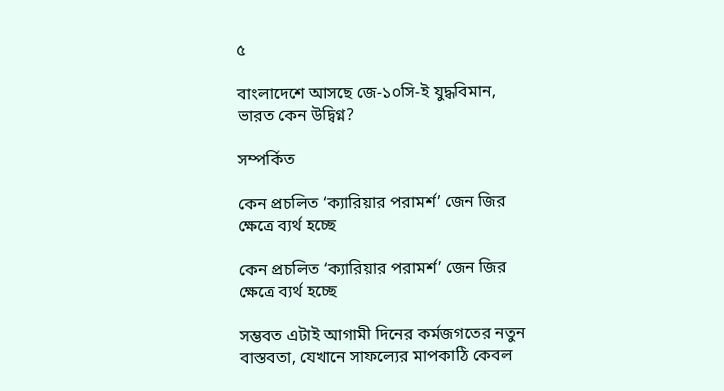৫

বাংলাদেশে আসছে জে-১০সি-ই যুদ্ধবিমান, ভারত কেন উদ্বিগ্ন?

সম্পর্কিত

কেন প্রচলিত ‘ক্যারিয়ার পরামর্শ’ জেন জির ক্ষেত্রে ব্যর্থ হচ্ছে

কেন প্রচলিত ‘ক্যারিয়ার পরামর্শ’ জেন জির ক্ষেত্রে ব্যর্থ হচ্ছে

সম্ভবত এটাই আগামী দিনের কর্মজগতের নতুন বাস্তবতা, যেখানে সাফল্যের মাপকাঠি কেবল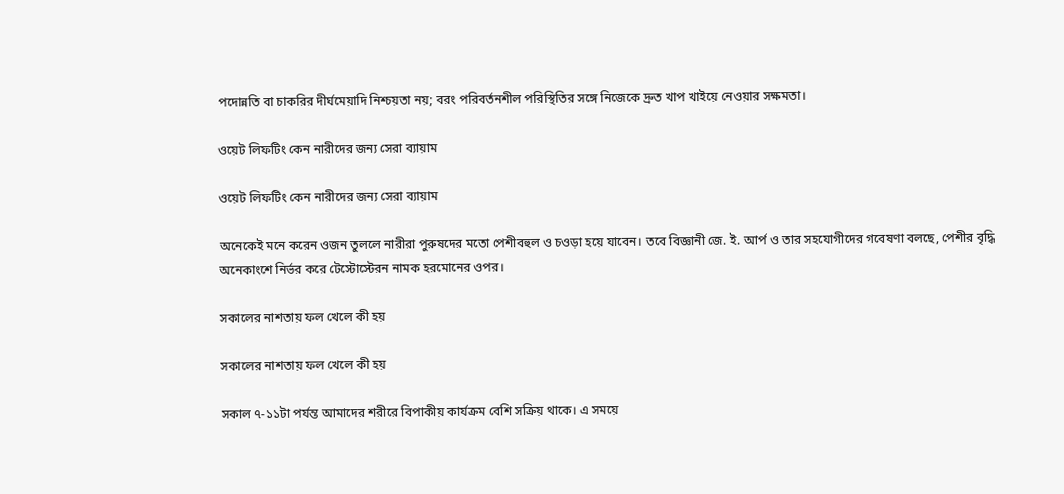পদোন্নতি বা চাকরির দীর্ঘমেয়াদি নিশ্চয়তা নয়; বরং পরিবর্তনশীল পরিস্থিতির সঙ্গে নিজেকে দ্রুত খাপ খাইয়ে নেওয়ার সক্ষমতা।

ওয়েট লিফটিং কেন নারীদের জন্য সেরা ব্যায়াম

ওয়েট লিফটিং কেন নারীদের জন্য সেরা ব্যায়াম

অনেকেই মনে করেন ওজন তুললে নারীরা পুরুষদের মতো পেশীবহুল ও চওড়া হয়ে যাবেন। তবে বিজ্ঞানী জে. ই. আর্প ও তার সহযোগীদের গবেষণা বলছে, পেশীর বৃদ্ধি অনেকাংশে নির্ভর করে টেস্টোস্টেরন নামক হরমোনের ওপর।

সকালের নাশতায় ফল খেলে কী হয়

সকালের নাশতায় ফল খেলে কী হয়

সকাল ৭-১১টা পর্যন্ত আমাদের শরীরে বিপাকীয় কার্যক্রম বেশি সক্রিয় থাকে। এ সময়ে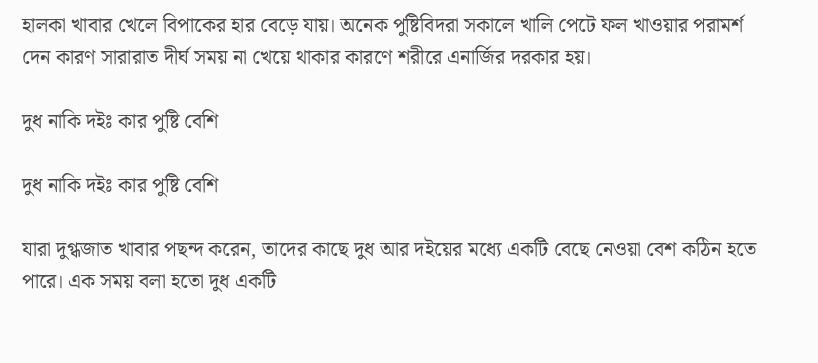হালকা খাবার খেলে বিপাকের হার বেড়ে যায়। অনেক পুষ্টিবিদরা সকালে খালি পেটে ফল খাওয়ার পরামর্শ দেন কারণ সারারাত দীর্ঘ সময় না খেয়ে থাকার কারণে শরীরে এনার্জির দরকার হয়।

দুধ নাকি দইঃ কার পুষ্টি বেশি

দুধ নাকি দইঃ কার পুষ্টি বেশি

যারা দুগ্ধজাত খাবার পছন্দ করেন, তাদের কাছে দুধ আর দইয়ের মধ্যে একটি বেছে নেওয়া বেশ কঠিন হতে পারে। এক সময় বলা হতো দুধ একটি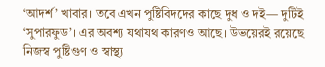‘আদর্শ’ খাবার। তবে এখন পুষ্টিবিদদের কাছে দুধ ও দই— দুটিই ‘সুপারফুড’। এর অবশ্য যথাযথ কারণও আছে। উভয়েরই রয়েছে নিজস্ব পুষ্টিগুণ ও স্বাস্থ্য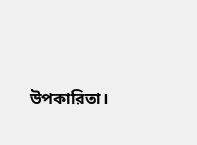উপকারিতা।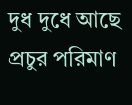দুধ দুধে আছে প্রচুর পরিমাণ